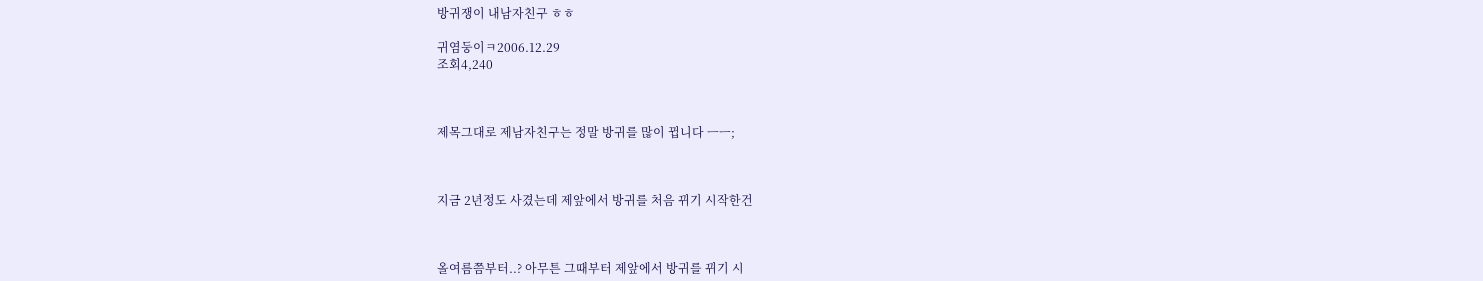방귀쟁이 내남자친구 ㅎㅎ

귀염둥이ㅋ2006.12.29
조회4,240



제목그대로 제남자친구는 정말 방귀를 많이 뀝니다 ㅡㅡ;



지금 2년정도 사겼는데 제앞에서 방귀를 처음 뀌기 시작한건



올여름쯤부터..? 아무튼 그때부터 제앞에서 방귀를 뀌기 시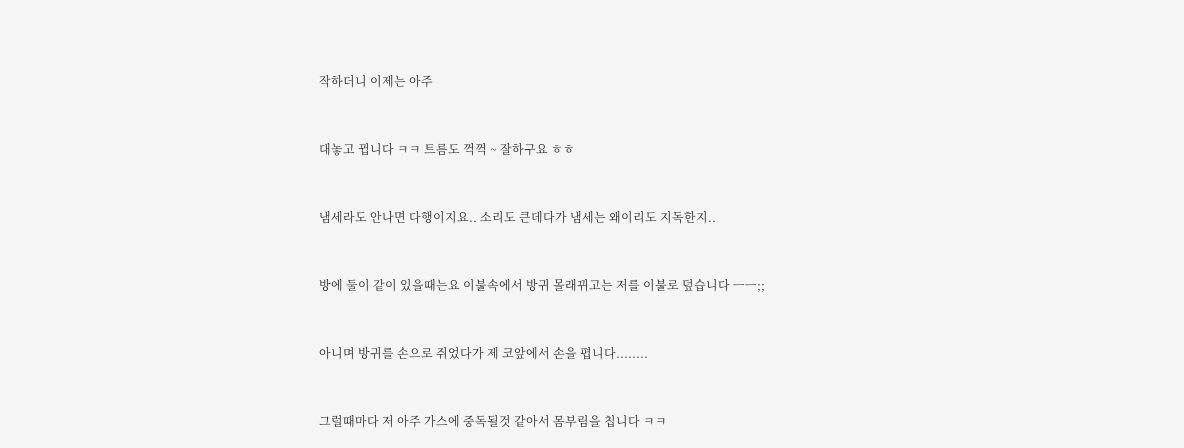작하더니 이제는 아주



대놓고 뀝니다 ㅋㅋ 트름도 꺽꺽 ~ 잘하구요 ㅎㅎ



냄세라도 안나면 다행이지요.. 소리도 큰데다가 냄세는 왜이리도 지독한지..



방에 둘이 같이 있을때는요 이불속에서 방귀 몰래뀌고는 저를 이불로 덮습니다 ㅡㅡ;;



아니며 방귀를 손으로 쥐었다가 제 코앞에서 손을 폅니다........



그럴때마다 저 아주 가스에 중독될것 같아서 몸부림을 칩니다 ㅋㅋ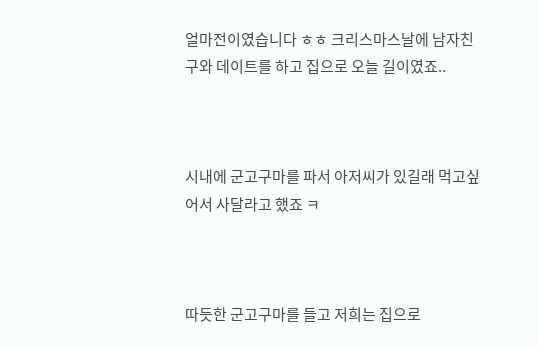얼마전이였습니다 ㅎㅎ 크리스마스날에 남자친구와 데이트를 하고 집으로 오늘 길이였죠..



시내에 군고구마를 파서 아저씨가 있길래 먹고싶어서 사달라고 했죠 ㅋ



따듯한 군고구마를 들고 저희는 집으로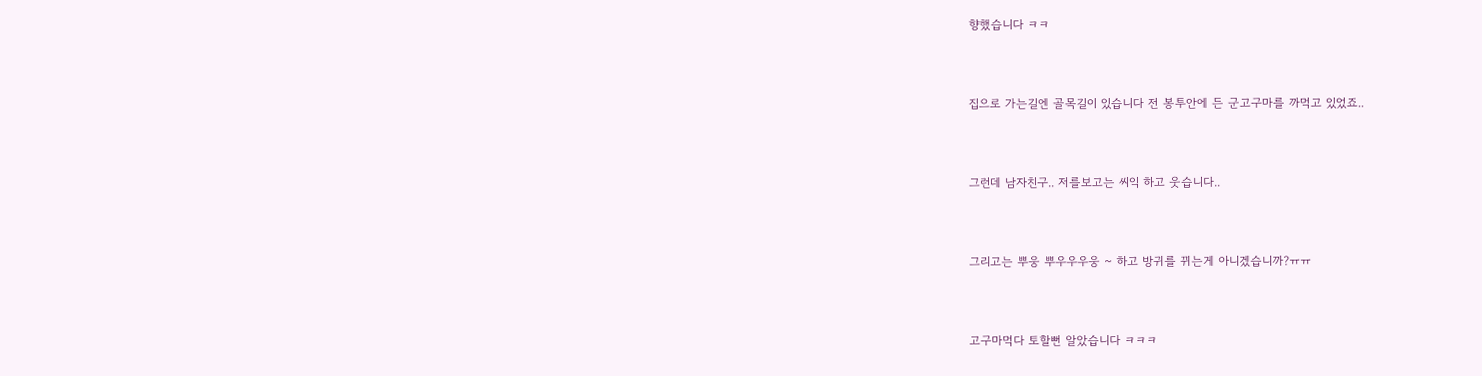향했습니다 ㅋㅋ



집으로 가는길엔 골목길이 있습니다 전 봉투안에 든 군고구마를 까먹고 있었죠..



그런데 남자친구.. 저를보고는 씨익 하고 웃습니다..



그리고는 뿌웅 뿌우우우웅 ~ 하고 방귀를 뀌는게 아니겠습니까?ㅠㅠ



고구마먹다 토할뻔 알았습니다 ㅋㅋㅋ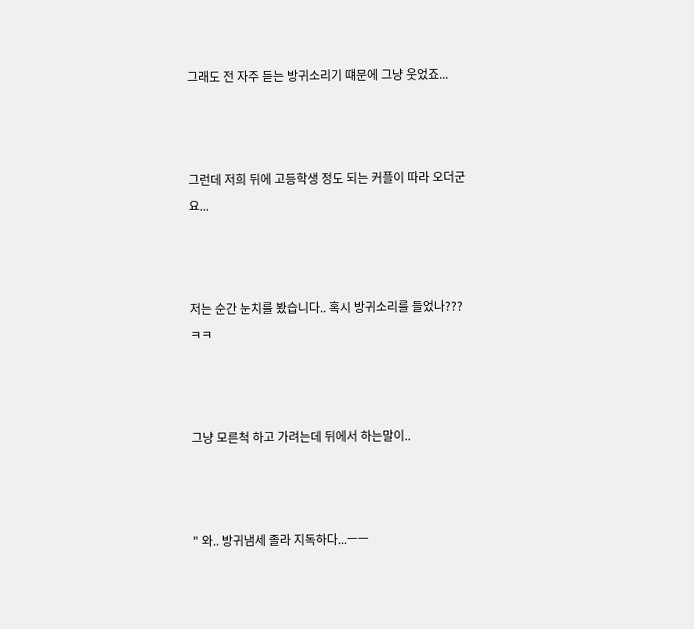그래도 전 자주 듣는 방귀소리기 떄문에 그냥 웃었죠...



그런데 저희 뒤에 고등학생 정도 되는 커플이 따라 오더군요...



저는 순간 눈치를 봤습니다.. 혹시 방귀소리를 들었나???ㅋㅋ



그냥 모른척 하고 가려는데 뒤에서 하는말이..



" 와.. 방귀냄세 졸라 지독하다...ㅡㅡ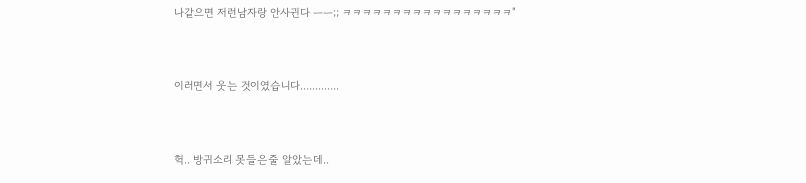나같으면 저런남자랑 안사귄다 ㅡㅡ;; ㅋㅋㅋㅋㅋㅋㅋㅋㅋㅋㅋㅋㅋㅋㅋㅋㅋ"



이러면서 웃는 것이였습니다.............



헉.. 방귀소리 못들은줄 알았는데..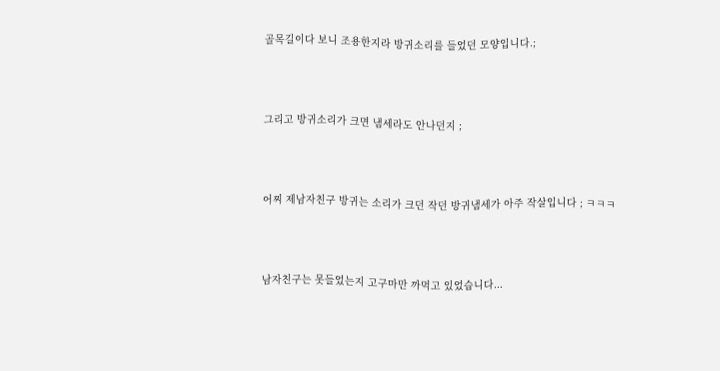골목길이다 보니 조용한지라 방귀소리를 들었던 모양입니다.;



그리고 방귀소리가 크면 냄세라도 안나던지 ;



어찌 제남자친구 방귀는 소리가 크던 작던 방귀냄세가 아주 작살입니다 ; ㅋㅋㅋ



남자친구는 못들었는지 고구마만 까먹고 있었습니다...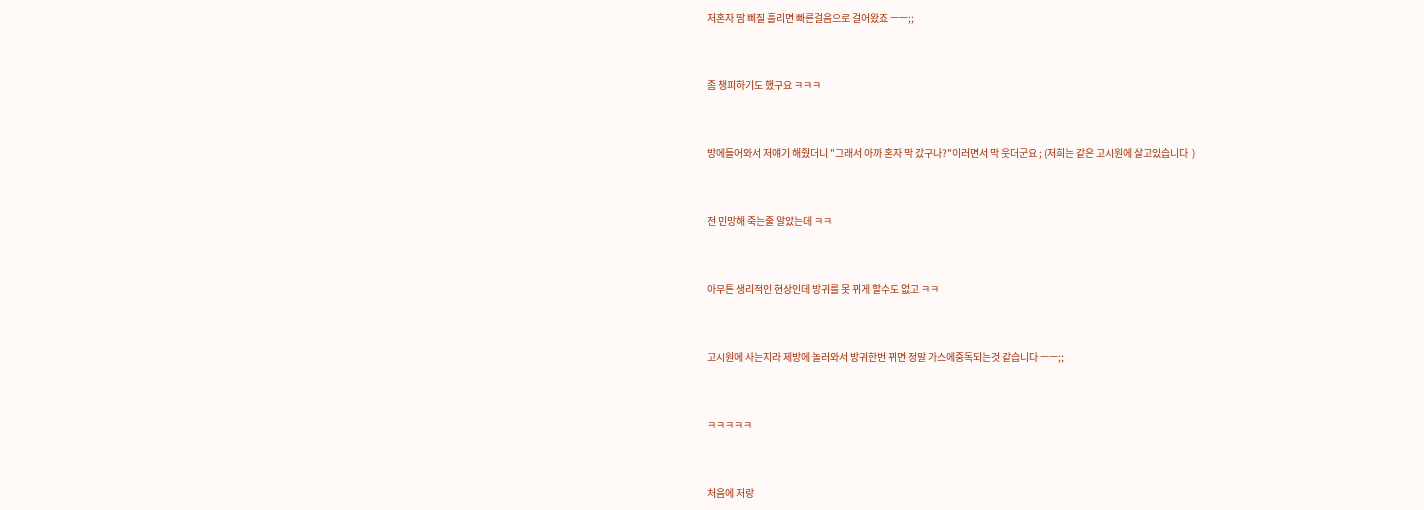저혼자 땀 삐질 흘리면 빠른걸음으로 걸어왔죠 ㅡㅡ;;



좀 챙피하기도 했구요 ㅋㅋㅋ



방에들어와서 저얘기 해줬더니 "그래서 아까 혼자 막 갔구나?"이러면서 막 웃더군요 ; (저희는 같은 고시원에 살고있습니다  )



전 민망해 죽는줄 알았는데 ㅋㅋ



아무튼 생리적인 현상인데 방귀를 못 뀌게 할수도 없고 ㅋㅋ



고시원에 사는지라 제방에 놀러와서 방귀한번 뀌면 정말 가스에중독되는것 같습니다 ㅡㅡ;;



ㅋㅋㅋㅋㅋ



처음에 저랑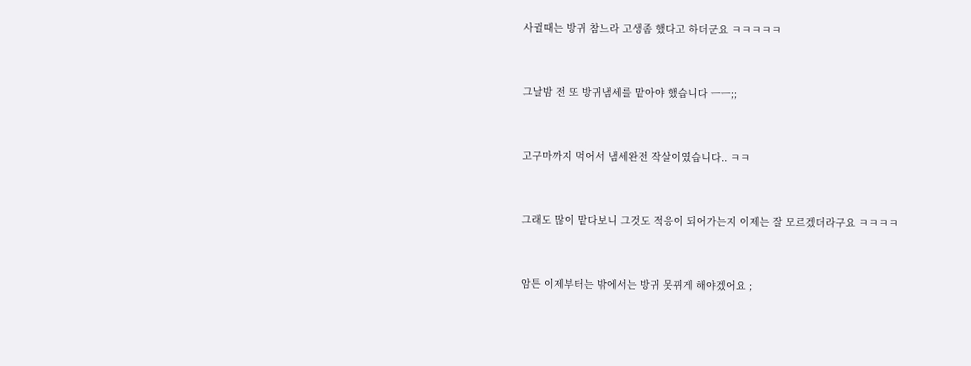사귈때는 방귀 참느라 고생좀 했다고 하더군요 ㅋㅋㅋㅋㅋ



그날밤 전 또 방귀냄세를 맡아야 했습니다 ㅡㅡ;;



고구마까지 먹어서 냄세완전 작살이였습니다.. ㅋㅋ



그래도 많이 맡다보니 그것도 적응이 되어가는지 이제는 잘 모르겠더라구요 ㅋㅋㅋㅋ



암튼 이제부터는 밖에서는 방귀 못뀌게 해야겠어요 ;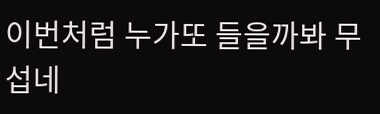이번처럼 누가또 들을까봐 무섭네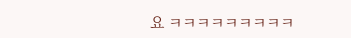요 ㅋㅋㅋㅋㅋㅋㅋㅋㅋ